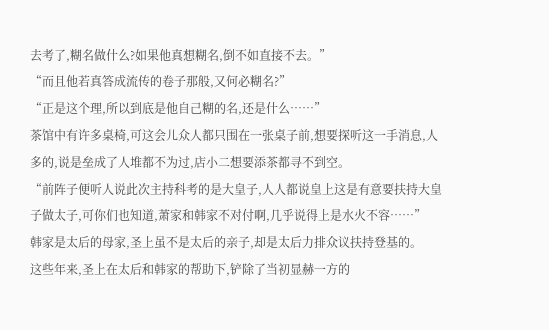去考了,糊名做什么?如果他真想糊名,倒不如直接不去。”
“而且他若真答成流传的卷子那般,又何必糊名?”
“正是这个理,所以到底是他自己糊的名,还是什么……”
茶馆中有许多桌椅,可这会儿众人都只围在一张桌子前,想要探听这一手消息,人多的,说是垒成了人堆都不为过,店小二想要添茶都寻不到空。
“前阵子便听人说此次主持科考的是大皇子,人人都说皇上这是有意要扶持大皇子做太子,可你们也知道,萧家和韩家不对付啊,几乎说得上是水火不容……”
韩家是太后的母家,圣上虽不是太后的亲子,却是太后力排众议扶持登基的。
这些年来,圣上在太后和韩家的帮助下,铲除了当初显赫一方的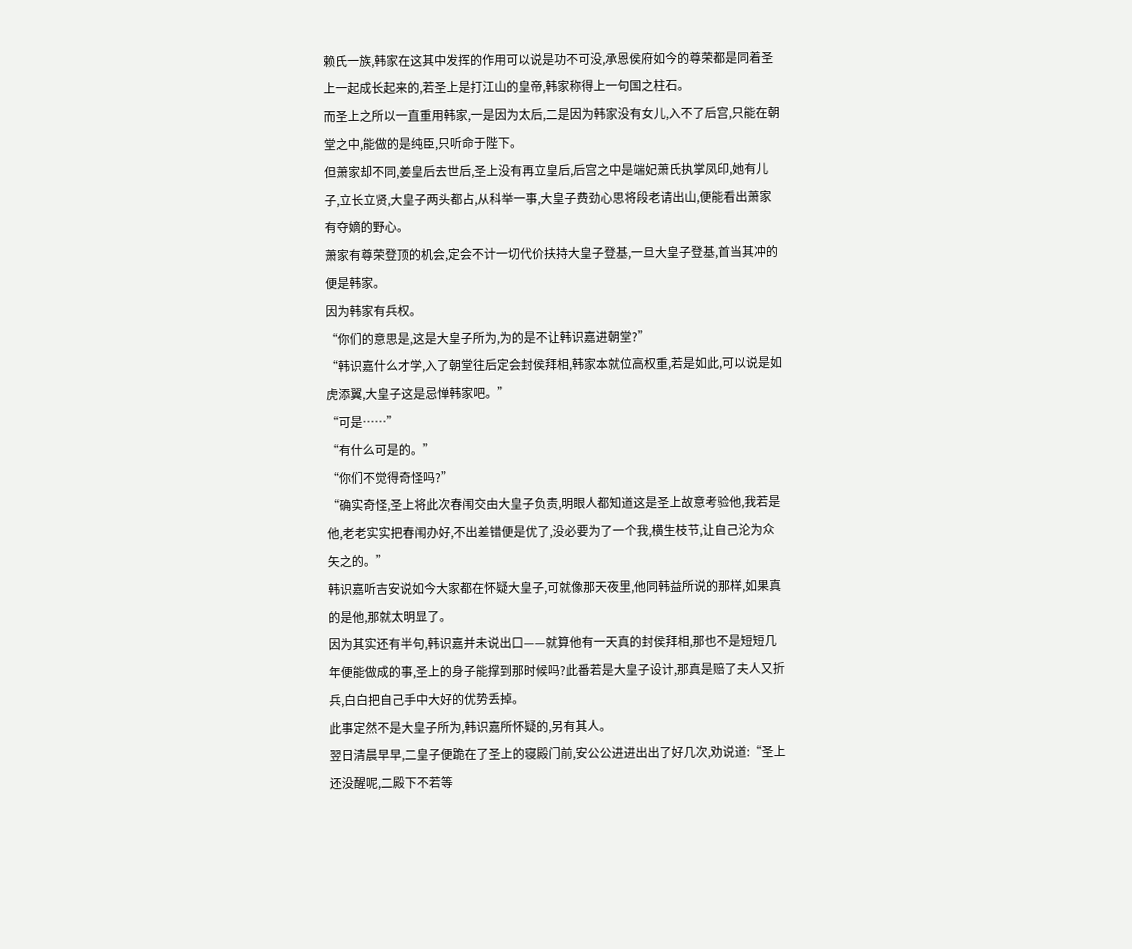赖氏一族,韩家在这其中发挥的作用可以说是功不可没,承恩侯府如今的尊荣都是同着圣上一起成长起来的,若圣上是打江山的皇帝,韩家称得上一句国之柱石。
而圣上之所以一直重用韩家,一是因为太后,二是因为韩家没有女儿,入不了后宫,只能在朝堂之中,能做的是纯臣,只听命于陛下。
但萧家却不同,姜皇后去世后,圣上没有再立皇后,后宫之中是端妃萧氏执掌凤印,她有儿子,立长立贤,大皇子两头都占,从科举一事,大皇子费劲心思将段老请出山,便能看出萧家有夺嫡的野心。
萧家有尊荣登顶的机会,定会不计一切代价扶持大皇子登基,一旦大皇子登基,首当其冲的便是韩家。
因为韩家有兵权。
“你们的意思是,这是大皇子所为,为的是不让韩识嘉进朝堂?”
“韩识嘉什么才学,入了朝堂往后定会封侯拜相,韩家本就位高权重,若是如此,可以说是如虎添翼,大皇子这是忌惮韩家吧。”
“可是……”
“有什么可是的。”
“你们不觉得奇怪吗?”
“确实奇怪,圣上将此次春闱交由大皇子负责,明眼人都知道这是圣上故意考验他,我若是他,老老实实把春闱办好,不出差错便是优了,没必要为了一个我,横生枝节,让自己沦为众矢之的。”
韩识嘉听吉安说如今大家都在怀疑大皇子,可就像那天夜里,他同韩益所说的那样,如果真的是他,那就太明显了。
因为其实还有半句,韩识嘉并未说出口——就算他有一天真的封侯拜相,那也不是短短几年便能做成的事,圣上的身子能撑到那时候吗?此番若是大皇子设计,那真是赔了夫人又折兵,白白把自己手中大好的优势丢掉。
此事定然不是大皇子所为,韩识嘉所怀疑的,另有其人。
翌日清晨早早,二皇子便跪在了圣上的寝殿门前,安公公进进出出了好几次,劝说道:“圣上还没醒呢,二殿下不若等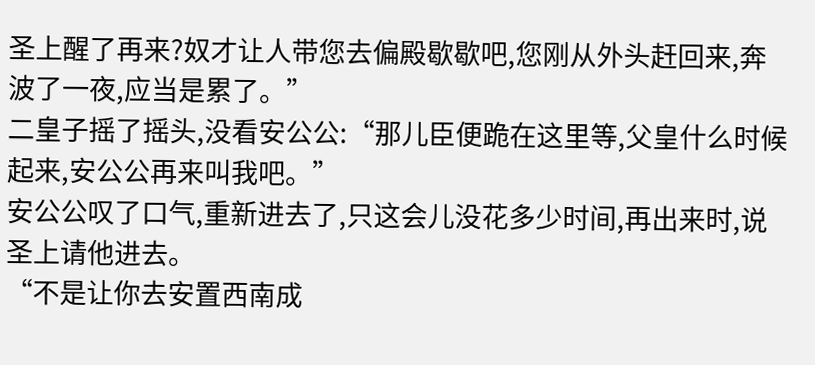圣上醒了再来?奴才让人带您去偏殿歇歇吧,您刚从外头赶回来,奔波了一夜,应当是累了。”
二皇子摇了摇头,没看安公公:“那儿臣便跪在这里等,父皇什么时候起来,安公公再来叫我吧。”
安公公叹了口气,重新进去了,只这会儿没花多少时间,再出来时,说圣上请他进去。
“不是让你去安置西南成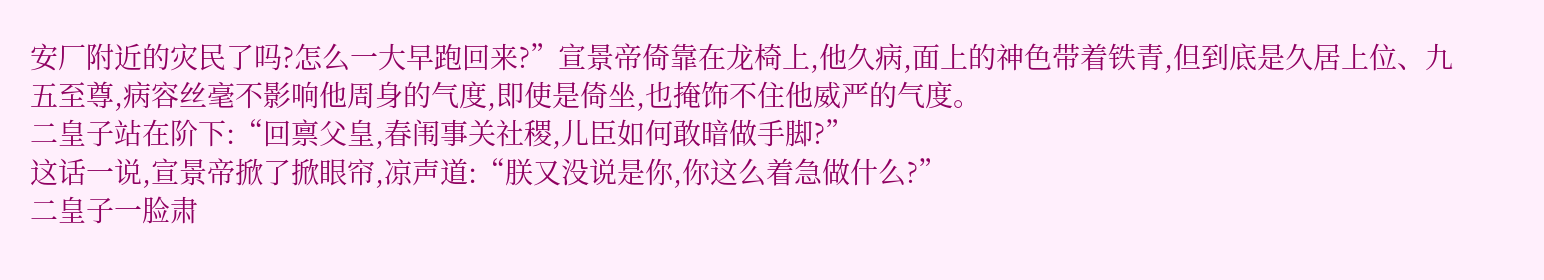安厂附近的灾民了吗?怎么一大早跑回来?”宣景帝倚靠在龙椅上,他久病,面上的神色带着铁青,但到底是久居上位、九五至尊,病容丝毫不影响他周身的气度,即使是倚坐,也掩饰不住他威严的气度。
二皇子站在阶下:“回禀父皇,春闱事关社稷,儿臣如何敢暗做手脚?”
这话一说,宣景帝掀了掀眼帘,凉声道:“朕又没说是你,你这么着急做什么?”
二皇子一脸肃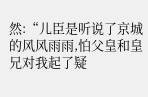然:“儿臣是听说了京城的风风雨雨,怕父皇和皇兄对我起了疑